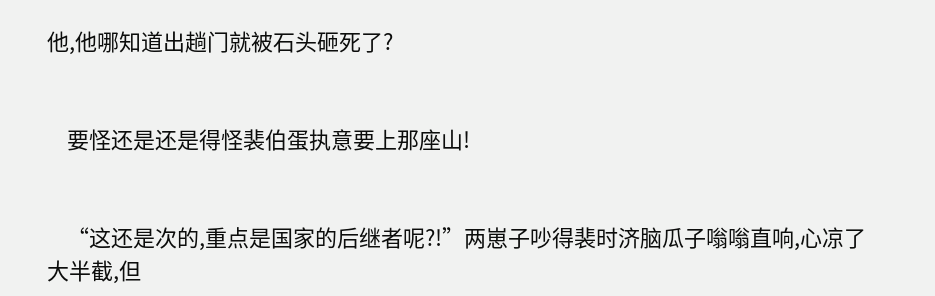他,他哪知道出趟门就被石头砸死了?


    要怪还是还是得怪裴伯蛋执意要上那座山!


    “这还是次的,重点是国家的后继者呢?!”两崽子吵得裴时济脑瓜子嗡嗡直响,心凉了大半截,但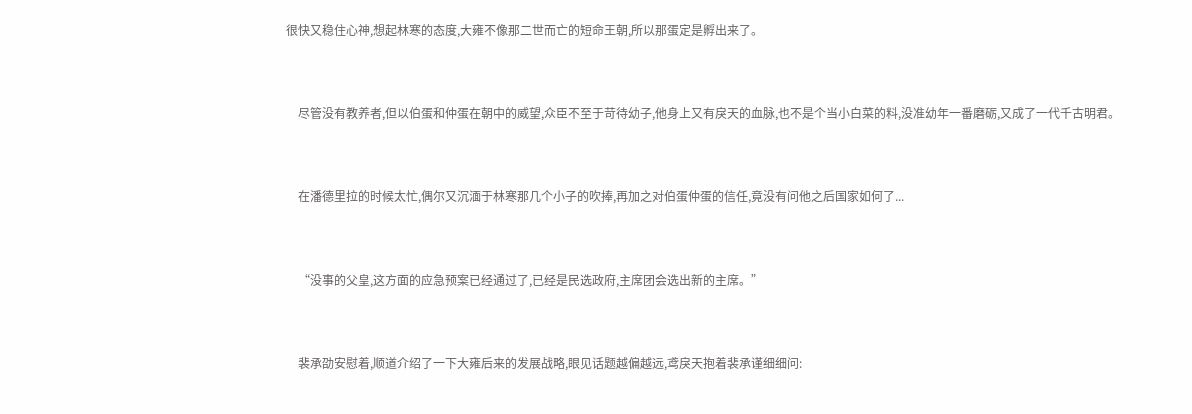很快又稳住心神,想起林寒的态度,大雍不像那二世而亡的短命王朝,所以那蛋定是孵出来了。


    尽管没有教养者,但以伯蛋和仲蛋在朝中的威望,众臣不至于苛待幼子,他身上又有戾天的血脉,也不是个当小白菜的料,没准幼年一番磨砺,又成了一代千古明君。


    在潘德里拉的时候太忙,偶尔又沉湎于林寒那几个小子的吹捧,再加之对伯蛋仲蛋的信任,竟没有问他之后国家如何了...


    “没事的父皇,这方面的应急预案已经通过了,已经是民选政府,主席团会选出新的主席。”


    裴承劭安慰着,顺道介绍了一下大雍后来的发展战略,眼见话题越偏越远,鸢戾天抱着裴承谨细细问: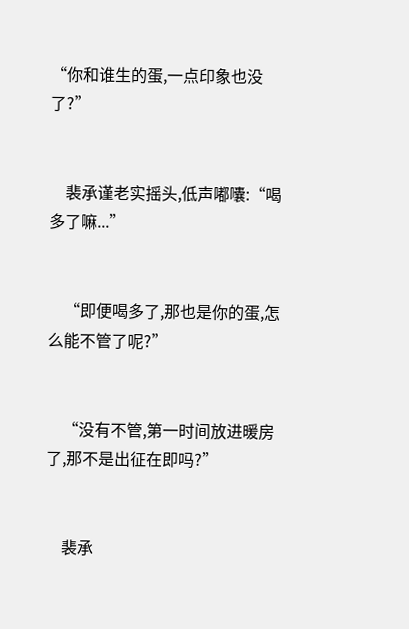“你和谁生的蛋,一点印象也没了?”


    裴承谨老实摇头,低声嘟囔:“喝多了嘛...”


    “即便喝多了,那也是你的蛋,怎么能不管了呢?”


    “没有不管,第一时间放进暖房了,那不是出征在即吗?”


    裴承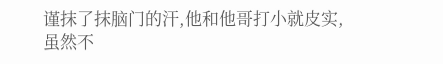谨抹了抹脑门的汗,他和他哥打小就皮实,虽然不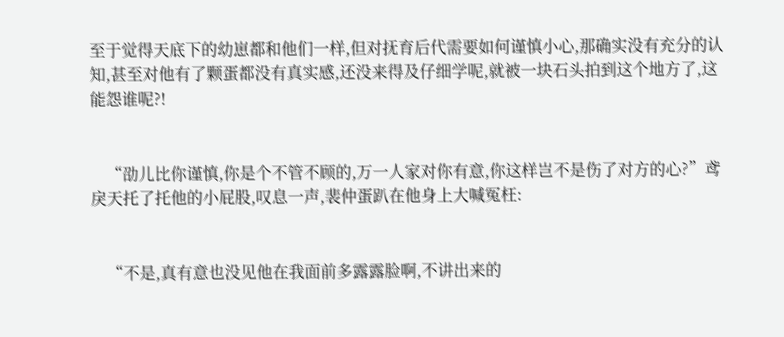至于觉得天底下的幼崽都和他们一样,但对抚育后代需要如何谨慎小心,那确实没有充分的认知,甚至对他有了颗蛋都没有真实感,还没来得及仔细学呢,就被一块石头拍到这个地方了,这能怨谁呢?!


    “劭儿比你谨慎,你是个不管不顾的,万一人家对你有意,你这样岂不是伤了对方的心?”鸢戾天托了托他的小屁股,叹息一声,裴仲蛋趴在他身上大喊冤枉:


    “不是,真有意也没见他在我面前多露露脸啊,不讲出来的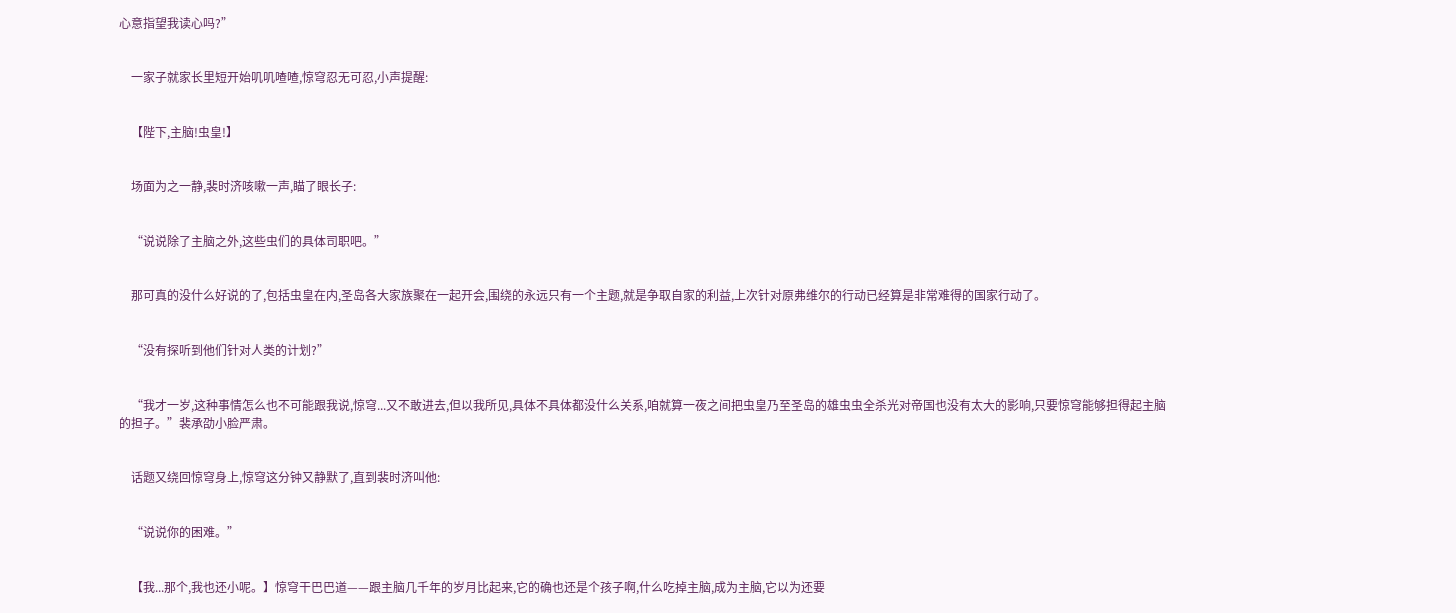心意指望我读心吗?”


    一家子就家长里短开始叽叽喳喳,惊穹忍无可忍,小声提醒:


    【陛下,主脑!虫皇!】


    场面为之一静,裴时济咳嗽一声,瞄了眼长子:


    “说说除了主脑之外,这些虫们的具体司职吧。”


    那可真的没什么好说的了,包括虫皇在内,圣岛各大家族聚在一起开会,围绕的永远只有一个主题,就是争取自家的利益,上次针对原弗维尔的行动已经算是非常难得的国家行动了。


    “没有探听到他们针对人类的计划?”


    “我才一岁,这种事情怎么也不可能跟我说,惊穹...又不敢进去,但以我所见,具体不具体都没什么关系,咱就算一夜之间把虫皇乃至圣岛的雄虫虫全杀光对帝国也没有太大的影响,只要惊穹能够担得起主脑的担子。”裴承劭小脸严肃。


    话题又绕回惊穹身上,惊穹这分钟又静默了,直到裴时济叫他:


    “说说你的困难。”


    【我...那个,我也还小呢。】惊穹干巴巴道——跟主脑几千年的岁月比起来,它的确也还是个孩子啊,什么吃掉主脑,成为主脑,它以为还要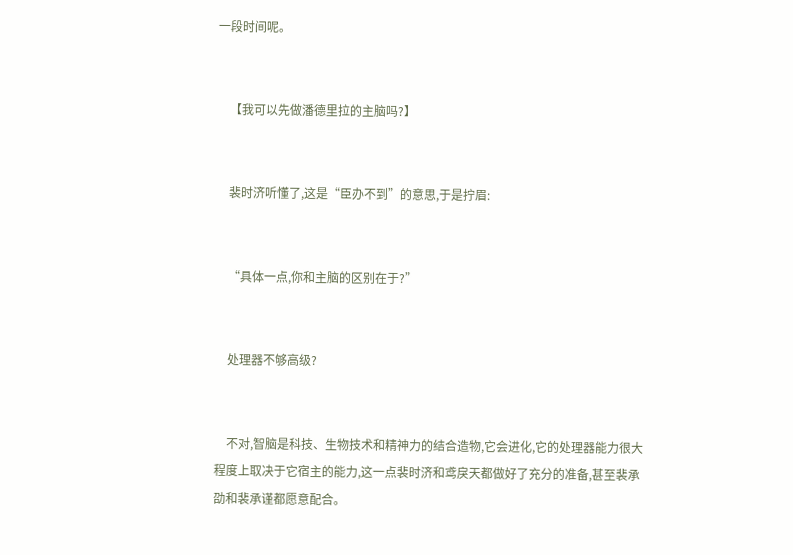一段时间呢。


    【我可以先做潘德里拉的主脑吗?】


    裴时济听懂了,这是“臣办不到”的意思,于是拧眉:


    “具体一点,你和主脑的区别在于?”


    处理器不够高级?


    不对,智脑是科技、生物技术和精神力的结合造物,它会进化,它的处理器能力很大程度上取决于它宿主的能力,这一点裴时济和鸢戾天都做好了充分的准备,甚至裴承劭和裴承谨都愿意配合。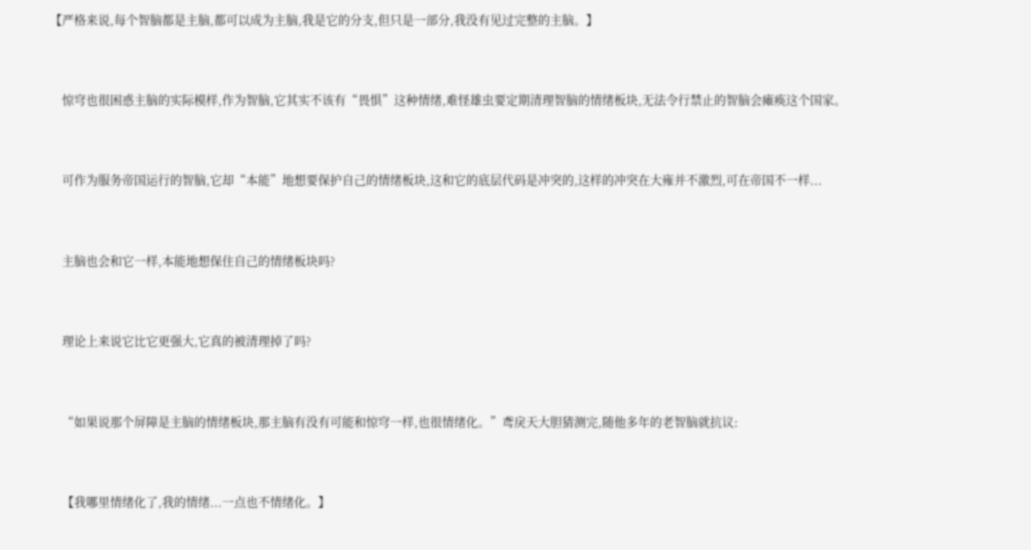【严格来说,每个智脑都是主脑,都可以成为主脑,我是它的分支,但只是一部分,我没有见过完整的主脑。】


    惊穹也很困惑主脑的实际模样,作为智脑,它其实不该有“畏惧”这种情绪,难怪雄虫要定期清理智脑的情绪板块,无法令行禁止的智脑会瘫痪这个国家。


    可作为服务帝国运行的智脑,它却“本能”地想要保护自己的情绪板块,这和它的底层代码是冲突的,这样的冲突在大雍并不激烈,可在帝国不一样...


    主脑也会和它一样,本能地想保住自己的情绪板块吗?


    理论上来说它比它更强大,它真的被清理掉了吗?


    “如果说那个屏障是主脑的情绪板块,那主脑有没有可能和惊穹一样,也很情绪化。”鸢戾天大胆猜测完,随他多年的老智脑就抗议:


    【我哪里情绪化了,我的情绪...一点也不情绪化。】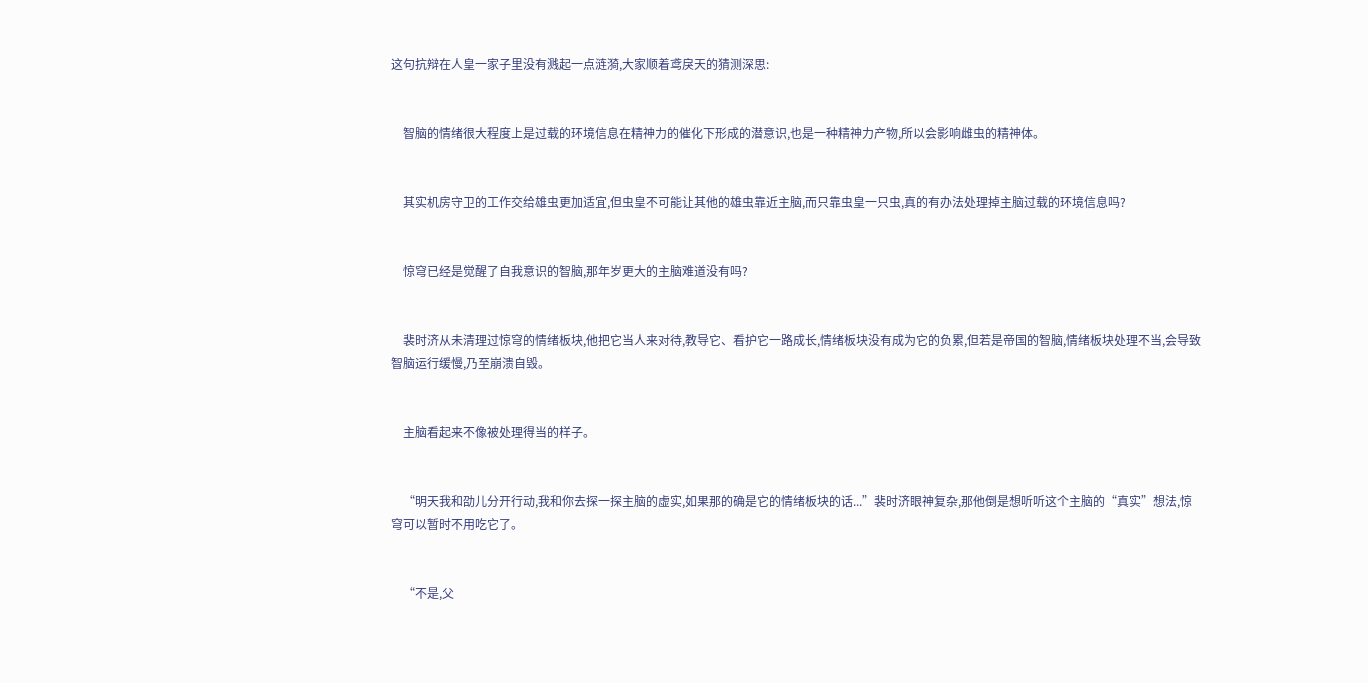这句抗辩在人皇一家子里没有溅起一点涟漪,大家顺着鸢戾天的猜测深思:


    智脑的情绪很大程度上是过载的环境信息在精神力的催化下形成的潜意识,也是一种精神力产物,所以会影响雌虫的精神体。


    其实机房守卫的工作交给雄虫更加适宜,但虫皇不可能让其他的雄虫靠近主脑,而只靠虫皇一只虫,真的有办法处理掉主脑过载的环境信息吗?


    惊穹已经是觉醒了自我意识的智脑,那年岁更大的主脑难道没有吗?


    裴时济从未清理过惊穹的情绪板块,他把它当人来对待,教导它、看护它一路成长,情绪板块没有成为它的负累,但若是帝国的智脑,情绪板块处理不当,会导致智脑运行缓慢,乃至崩溃自毁。


    主脑看起来不像被处理得当的样子。


    “明天我和劭儿分开行动,我和你去探一探主脑的虚实,如果那的确是它的情绪板块的话...”裴时济眼神复杂,那他倒是想听听这个主脑的“真实”想法,惊穹可以暂时不用吃它了。


    “不是,父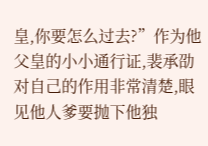皇,你要怎么过去?”作为他父皇的小小通行证,裴承劭对自己的作用非常清楚,眼见他人爹要抛下他独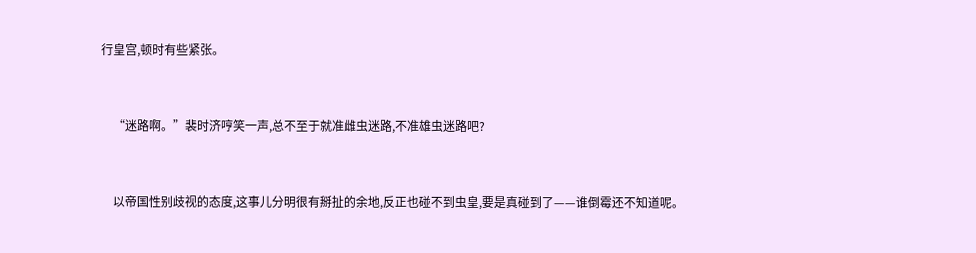行皇宫,顿时有些紧张。


    “迷路啊。”裴时济哼笑一声,总不至于就准雌虫迷路,不准雄虫迷路吧?


    以帝国性别歧视的态度,这事儿分明很有掰扯的余地,反正也碰不到虫皇,要是真碰到了——谁倒霉还不知道呢。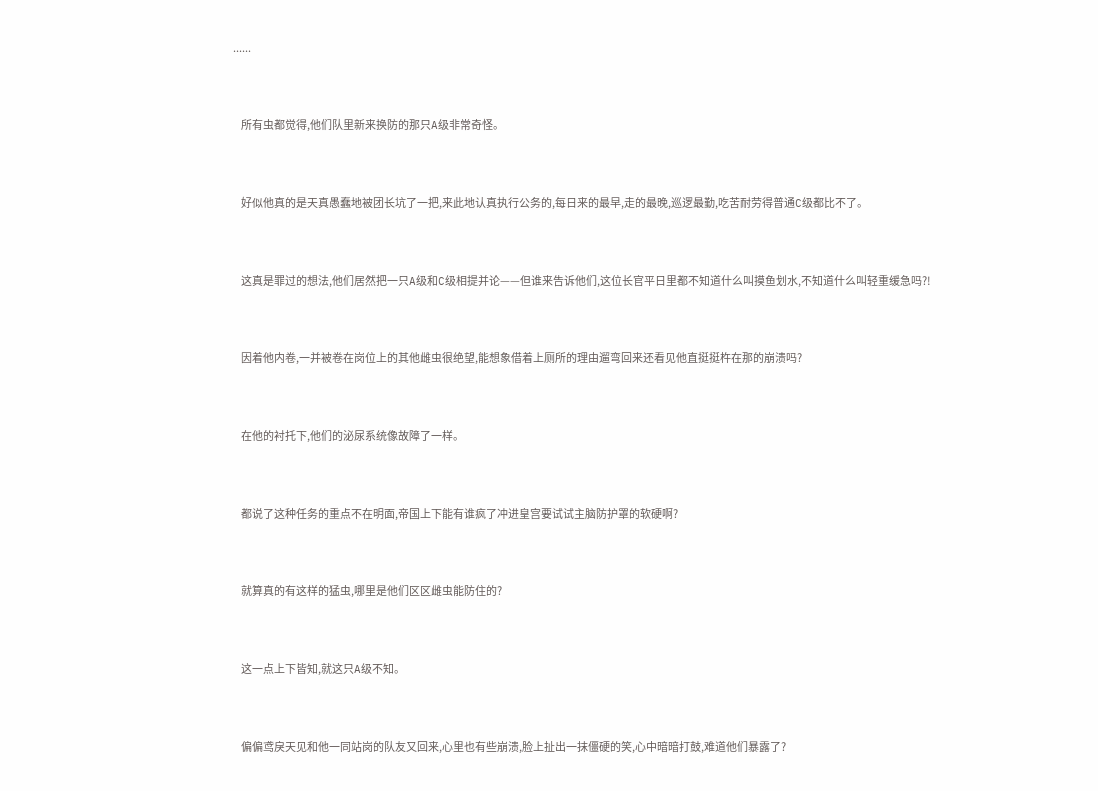......


    所有虫都觉得,他们队里新来换防的那只A级非常奇怪。


    好似他真的是天真愚蠢地被团长坑了一把,来此地认真执行公务的,每日来的最早,走的最晚,巡逻最勤,吃苦耐劳得普通C级都比不了。


    这真是罪过的想法,他们居然把一只A级和C级相提并论——但谁来告诉他们,这位长官平日里都不知道什么叫摸鱼划水,不知道什么叫轻重缓急吗?!


    因着他内卷,一并被卷在岗位上的其他雌虫很绝望,能想象借着上厕所的理由遛弯回来还看见他直挺挺杵在那的崩溃吗?


    在他的衬托下,他们的泌尿系统像故障了一样。


    都说了这种任务的重点不在明面,帝国上下能有谁疯了冲进皇宫要试试主脑防护罩的软硬啊?


    就算真的有这样的猛虫,哪里是他们区区雌虫能防住的?


    这一点上下皆知,就这只A级不知。


    偏偏鸢戾天见和他一同站岗的队友又回来,心里也有些崩溃,脸上扯出一抹僵硬的笑,心中暗暗打鼓,难道他们暴露了?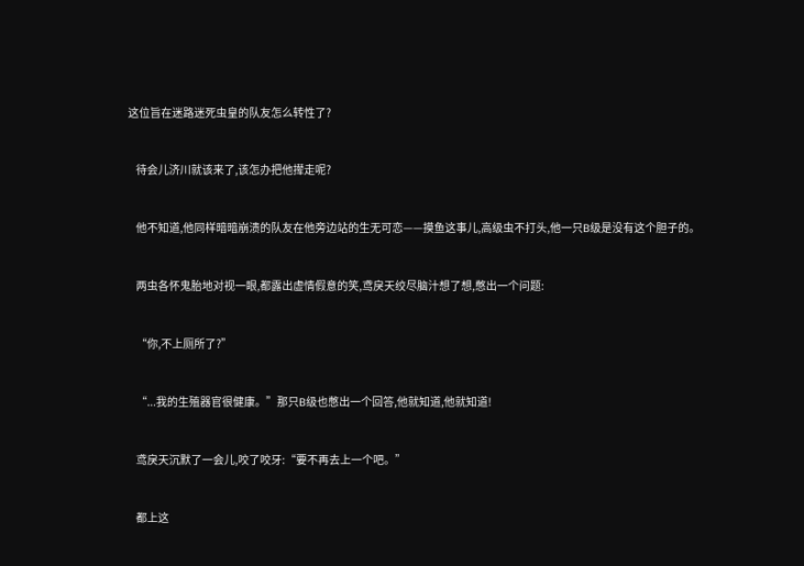这位旨在迷路迷死虫皇的队友怎么转性了?


    待会儿济川就该来了,该怎办把他撵走呢?


    他不知道,他同样暗暗崩溃的队友在他旁边站的生无可恋——摸鱼这事儿,高级虫不打头,他一只B级是没有这个胆子的。


    两虫各怀鬼胎地对视一眼,都露出虚情假意的笑,鸢戾天绞尽脑汁想了想,憋出一个问题:


    “你,不上厕所了?”


    “...我的生殖器官很健康。”那只B级也憋出一个回答,他就知道,他就知道!


    鸢戾天沉默了一会儿,咬了咬牙:“要不再去上一个吧。”


    都上这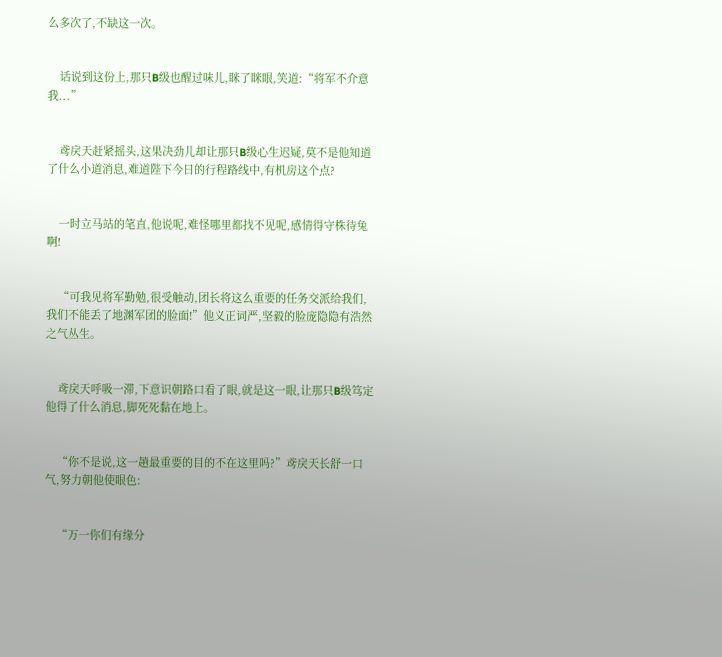么多次了,不缺这一次。


    话说到这份上,那只B级也醒过味儿,眯了眯眼,笑道:“将军不介意我...”


    鸢戾天赶紧摇头,这果决劲儿却让那只B级心生迟疑,莫不是他知道了什么小道消息,难道陛下今日的行程路线中,有机房这个点?


    一时立马站的笔直,他说呢,难怪哪里都找不见呢,感情得守株待兔啊!


    “可我见将军勤勉,很受触动,团长将这么重要的任务交派给我们,我们不能丢了地渊军团的脸面!”他义正词严,坚毅的脸庞隐隐有浩然之气丛生。


    鸢戾天呼吸一滞,下意识朝路口看了眼,就是这一眼,让那只B级笃定他得了什么消息,脚死死黏在地上。


    “你不是说,这一趟最重要的目的不在这里吗?”鸢戾天长舒一口气,努力朝他使眼色:


    “万一你们有缘分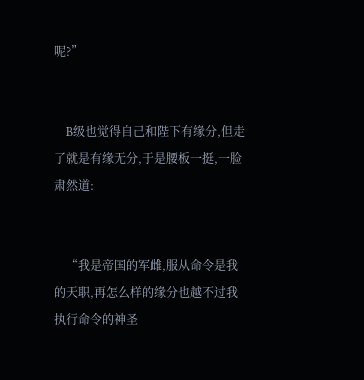呢?”


    B级也觉得自己和陛下有缘分,但走了就是有缘无分,于是腰板一挺,一脸肃然道:


    “我是帝国的军雌,服从命令是我的天职,再怎么样的缘分也越不过我执行命令的神圣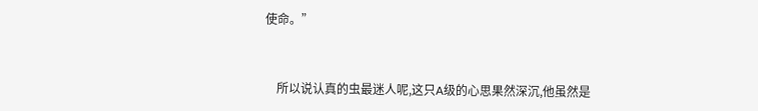使命。”


    所以说认真的虫最迷人呢,这只A级的心思果然深沉,他虽然是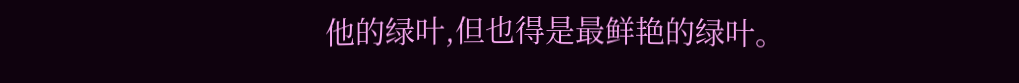他的绿叶,但也得是最鲜艳的绿叶。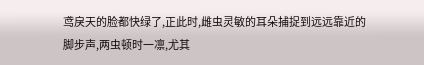鸢戾天的脸都快绿了,正此时,雌虫灵敏的耳朵捕捉到远远靠近的脚步声,两虫顿时一凛,尤其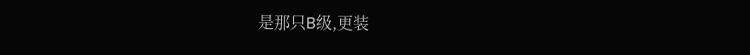是那只B级,更装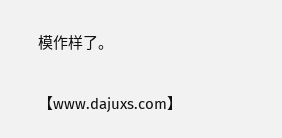模作样了。


【www.dajuxs.com】